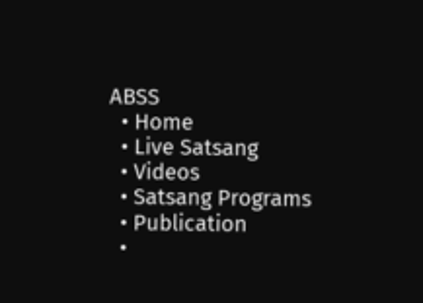ABSS
  • Home
  • Live Satsang
  • Videos
  • Satsang Programs
  • Publication
  •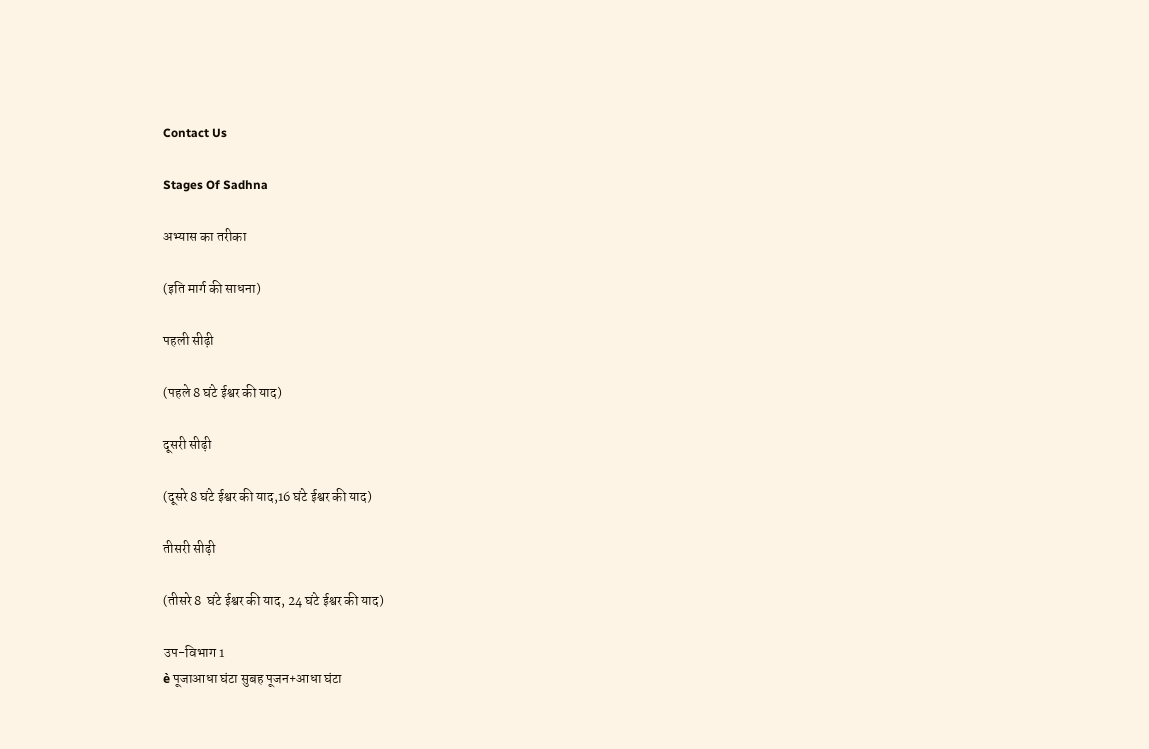Contact Us

Stages Of Sadhna

अभ्यास का तरीका

(इति मार्ग की साधना)

पहली सीढ़ी

(पहले 8 घंटे ईश्वर की याद)

दूसरी सीढ़ी

(दूसरे 8 घंटे ईश्वर की याद,16 घंटे ईश्वर की याद)

तीसरी सीढ़ी

(तीसरे 8  घंटे ईश्वर की याद, 24 घंटे ईश्वर की याद)

उप-विभाग 1
è पूजाआधा घंटा सुबह पूजन+आधा घंटा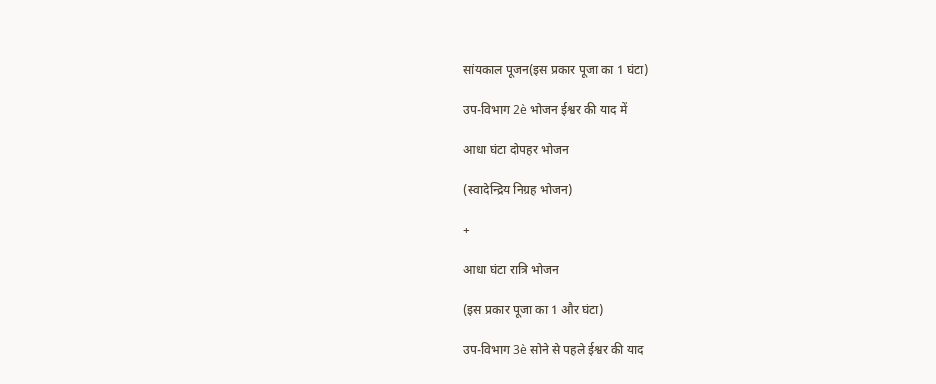सांयकाल पूजन(इस प्रकार पूजा का 1 घंटा)

उप-विभाग 2è भोजन ईश्वर की याद में

आधा घंटा दोपहर भोजन

(स्वादेन्द्रिय निग्रह भोजन)

+

आधा घंटा रात्रि भोजन

(इस प्रकार पूजा का 1 और घंटा)

उप-विभाग 3è सोने से पहले ईश्वर की याद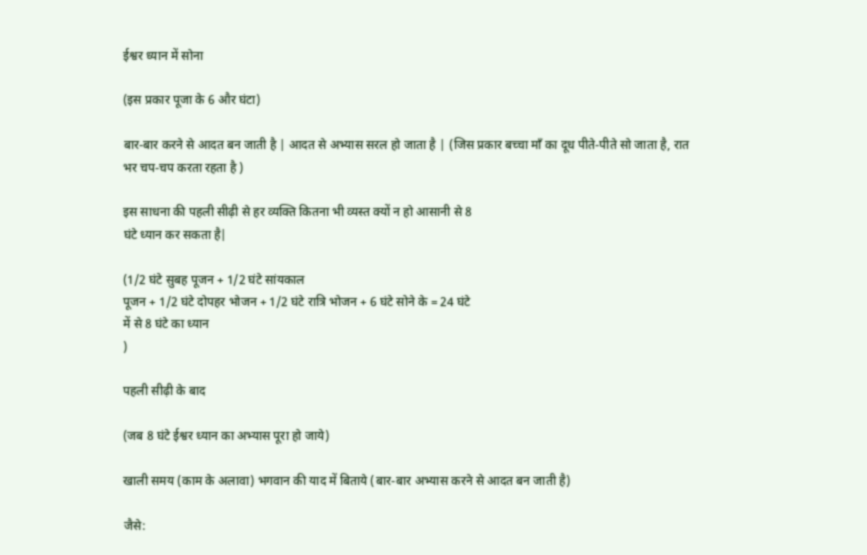ईश्वर ध्यान में सोना

(इस प्रकार पूजा के 6 और घंटा)

बार-बार करने से आदत बन जाती है | आदत से अभ्यास सरल हो जाता है | (जिस प्रकार बच्चा माँ का दूध पीते-पीते सो जाता है, रात
भर चप-चप करता रहता है )

इस साधना की पहली सीढ़ी से हर व्यक्ति कितना भी व्यस्त क्यों न हो आसानी से 8
घंटे ध्यान कर सकता है|

(1/2 घंटे सुबह पूजन + 1/2 घंटे सांयकाल
पूजन + 1/2 घंटे दोपहर भोजन + 1/2 घंटे रात्रि भोजन + 6 घंटे सोने के = 24 घंटे
में से 8 घंटे का ध्यान
)

पहली सीढ़ी के बाद

(जब 8 घंटे ईश्वर ध्यान का अभ्यास पूरा हो जाये)

खाली समय (काम के अलावा) भगवान की याद में बिताये (बार-बार अभ्यास करने से आदत बन जाती है)

जैसे: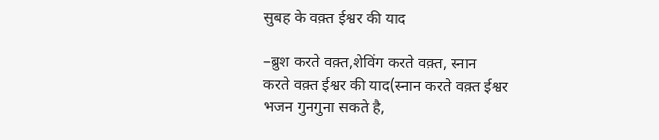सुबह के वक़्त ईश्वर की याद

–ब्रुश करते वक़्त,शेविंग करते वक़्त, स्नान
करते वक़्त ईश्वर की याद(स्नान करते वक़्त ईश्वर भजन गुनगुना सकते है,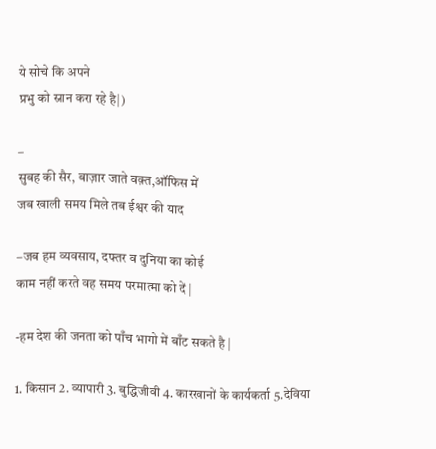ये सोचे कि अपने
प्रभु को स्नान करा रहे है|)

–
सुबह की सैर, बाज़ार जाते वक़्त,ऑफिस में
जब खाली समय मिले तब ईश्वर की याद

–जब हम व्यवसाय, दफ्तर व दुनिया का कोई
काम नहीं करते वह समय परमात्मा को दें |

-हम देश की जनता को पाँच भागो में बाँट सकते है |

1. किसान 2. व्यापारी 3. बुद्धिजीवी 4. कारखानों के कार्यकर्ता 5.देविया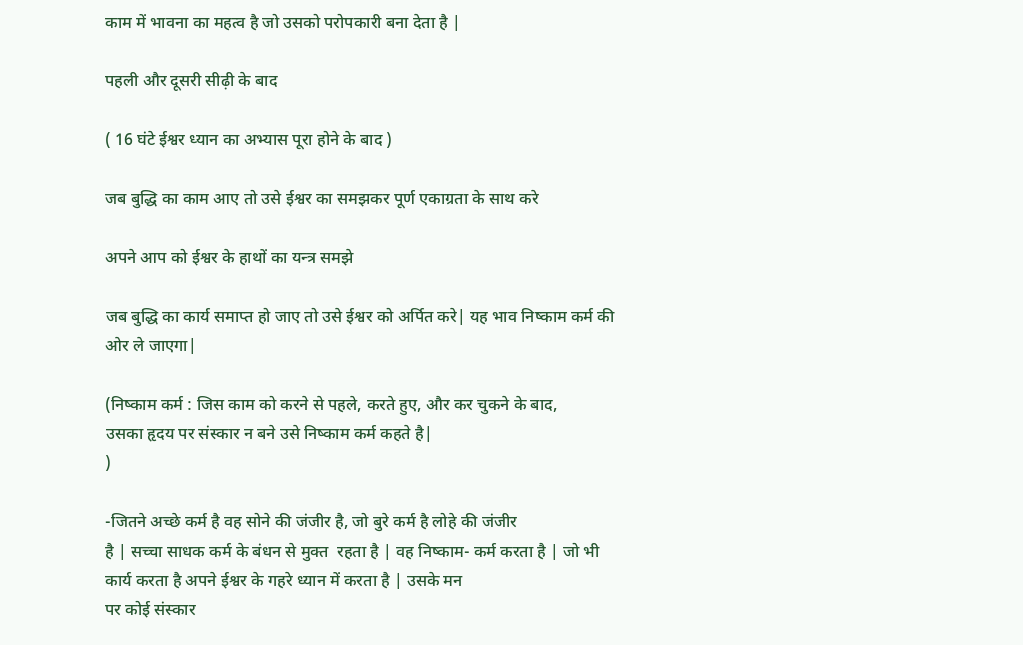काम में भावना का महत्व है जो उसको परोपकारी बना देता है |

पहली और दूसरी सीढ़ी के बाद

( 16 घंटे ईश्वर ध्यान का अभ्यास पूरा होने के बाद )

जब बुद्धि का काम आए तो उसे ईश्वर का समझकर पूर्ण एकाग्रता के साथ करे

अपने आप को ईश्वर के हाथों का यन्त्र समझे

जब बुद्धि का कार्य समाप्त हो जाए तो उसे ईश्वर को अर्पित करे| यह भाव निष्काम कर्म की
ओर ले जाएगा|

(निष्काम कर्म : जिस काम को करने से पहले, करते हुए, और कर चुकने के बाद,
उसका हृदय पर संस्कार न बने उसे निष्काम कर्म कहते है|
)

-जितने अच्छे कर्म है वह सोने की जंजीर है, जो बुरे कर्म है लोहे की जंजीर
है | सच्चा साधक कर्म के बंधन से मुक्त  रहता है | वह निष्काम- कर्म करता है | जो भी
कार्य करता है अपने ईश्वर के गहरे ध्यान में करता है | उसके मन
पर कोई संस्कार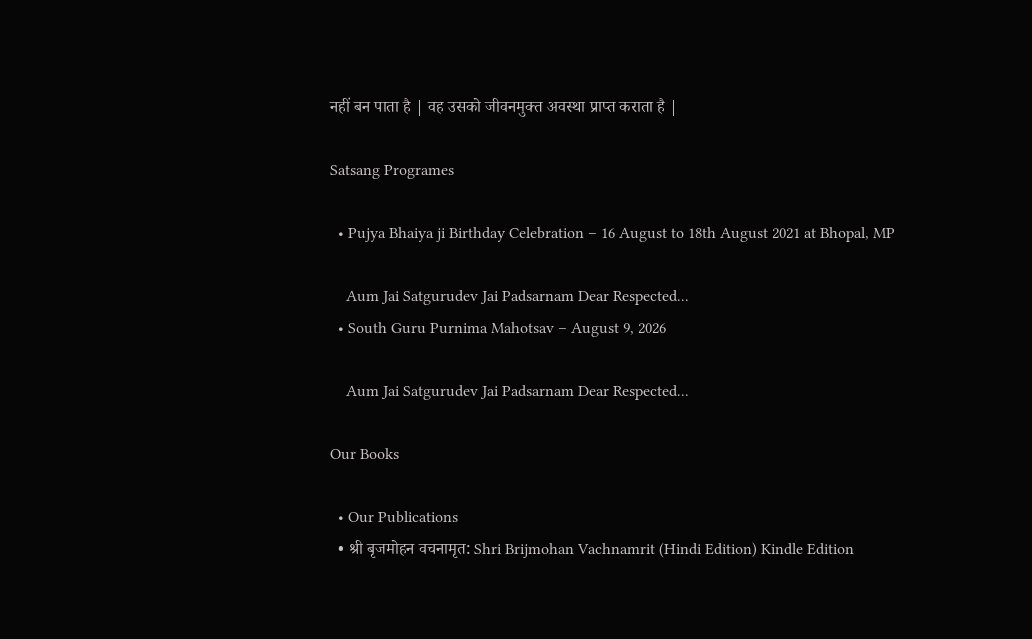नहीं बन पाता है | वह उसको जीवनमुक्त अवस्था प्राप्त कराता है |

Satsang Programes

  • Pujya Bhaiya ji Birthday Celebration – 16 August to 18th August 2021 at Bhopal, MP

    Aum Jai Satgurudev Jai Padsarnam Dear Respected...
  • South Guru Purnima Mahotsav – August 9, 2026

    Aum Jai Satgurudev Jai Padsarnam Dear Respected...

Our Books

  • Our Publications
  • श्री बृजमोहन वचनामृत: Shri Brijmohan Vachnamrit (Hindi Edition) Kindle Edition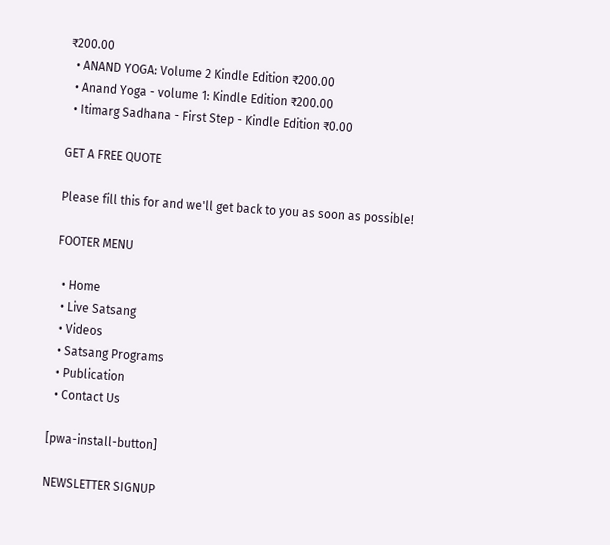₹200.00
  • ANAND YOGA: Volume 2 Kindle Edition ₹200.00
  • Anand Yoga - volume 1: Kindle Edition ₹200.00
  • Itimarg Sadhana - First Step - Kindle Edition ₹0.00

GET A FREE QUOTE

Please fill this for and we'll get back to you as soon as possible!

FOOTER MENU

  • Home
  • Live Satsang
  • Videos
  • Satsang Programs
  • Publication
  • Contact Us

[pwa-install-button]

NEWSLETTER SIGNUP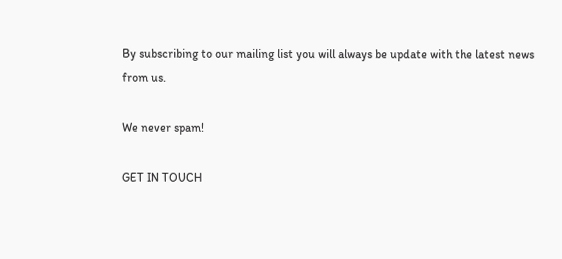By subscribing to our mailing list you will always be update with the latest news from us.

We never spam!

GET IN TOUCH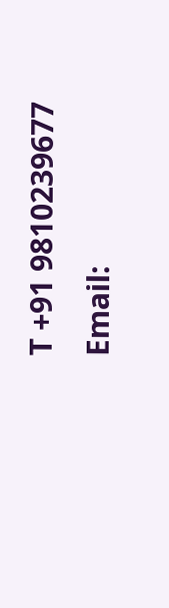T +91 9810239677
Email: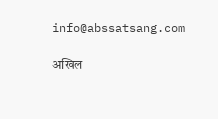info@abssatsang.com

अखिल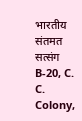भारतीय संतमत सत्संग
B-20, C. C. Colony,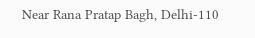Near Rana Pratap Bagh, Delhi-110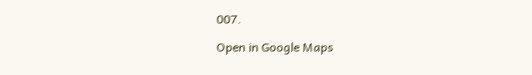007.

Open in Google Maps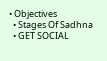• Objectives
  • Stages Of Sadhna
  • GET SOCIAL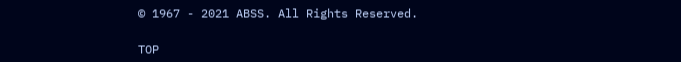© 1967 - 2021 ABSS. All Rights Reserved.

TOP